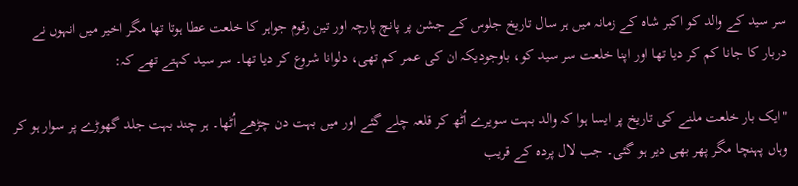سر سید کے والد کو اکبر شاہ کے زمانہ میں ہر سال تاریخ جلوس کے جشن پر پانچ پارچہ اور تین رقوم جواہر کا خلعت عطا ہوتا تھا مگر اخیر میں انہوں نے دربار کا جانا کم کر دیا تھا اور اپنا خلعت سر سید کو، باوجودیکہ ان کی عمر کم تھی، دلوانا شروع کر دیا تھا۔ سر سید کہتے تھے کہ:

"ایک بار خلعت ملنے کی تاریخ پر ایسا ہوا کہ والد بہت سویرے اُٹھ کر قلعہ چلے گئے اور میں بہت دن چڑھے اُٹھا۔ ہر چند بہت جلد گھوڑے پر سوار ہو کر وہاں پہنچا مگر پھر بھی دیر ہو گئی۔ جب لال پردہ کے قریب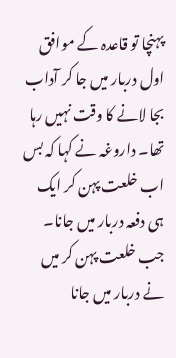پہنچا تو قاعدہ کے موافق اول دربار میں جا کر آداب بجا لانے کا وقت نہیں رہا تھا۔ داروغہ نے کہا کہ بس اب خلعت پہن کر ایک ہی دفعہ دربار میں جانا۔ جب خلعت پہن کر میں نے دربار میں جانا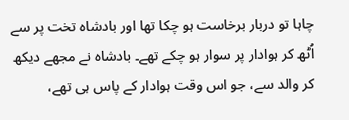چاہا تو دربار برخاست ہو چکا تھا اور بادشاہ تخت پر سے اُٹھ کر ہوادار پر سوار ہو چکے تھے۔ بادشاہ نے مجھے دیکھ کر والد سے، جو اس وقت ہوادار کے پاس ہی تھے،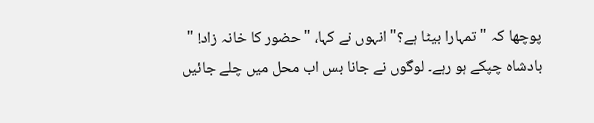پوچھا کہ " تمہارا بیٹا ہے؟" انہوں نے کہا، "حضور کا خانہ زاد! " بادشاہ چپکے ہو رہے۔ لوگوں نے جانا بس اب محل میں چلے جائیں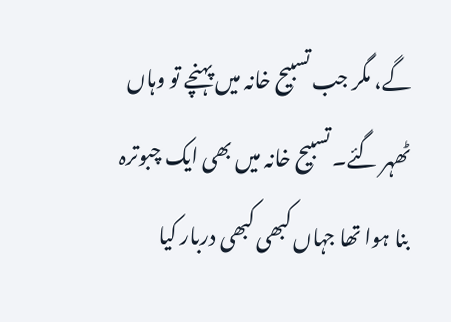گے، مگر جب تسبیح خانہ میں پہنچے تو وہاں ٹھہر گئے۔ تسبیح خانہ میں بھی ایک چبوترہ بنا ہوا تھا جہاں کبھی کبھی دربار کیا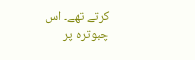کرتے تھے۔ اس چبوترہ پر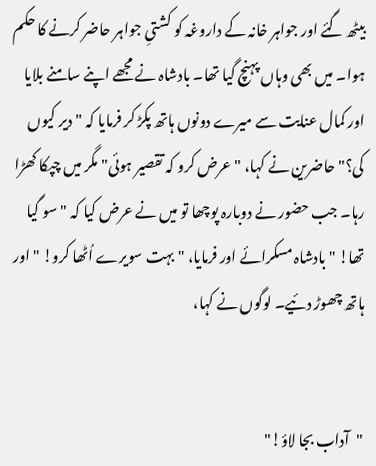بیٹھ گئے اور جواہر خانہ کے داروغہ کو کشتیِ جواہر حاضر کرنے کا حکم ہوا۔ میں بھی وہاں پہنچ گیا تھا۔ بادشاہ نے مجھے اپنے سامنے بلایا اور کمال عنایت سے میرے دونوں ہاتھ پکڑ کر فرمایا کہ " دیر کیوں کی؟" حاضرین نے کہا، "عرض کرو کہ تقصیر ہوئی" مگر میں چپکا کھڑا رہا۔ جب حضور نے دوبارہ پوچھا تو میں نے عرض کیا کہ " سو گیا تھا! " بادشاہ مسکرائے اور فرمایا، " بہت سویرے اُٹھا کرو! " اور ہاتھ چھوڑ دئیے۔ لوگوں نے کہا،


"آداب بجا لاؤ!"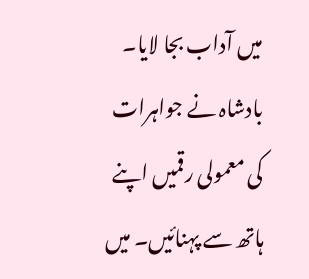میں آداب بجا لایا۔ بادشاہ نے جواہرات کی معمولی رقمیں اپنے ہاتھ سے پہنائیں۔ میں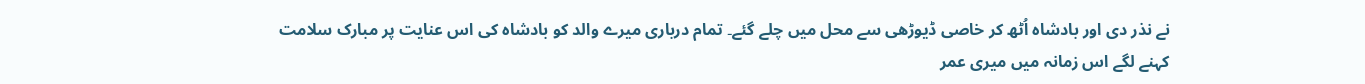نے نذر دی اور بادشاہ اُٹھ کر خاصی ڈیوڑھی سے محل میں چلے گئے۔ تمام درباری میرے والد کو بادشاہ کی اس عنایت پر مبارک سلامت کہنے لگے اس زمانہ میں میری عمر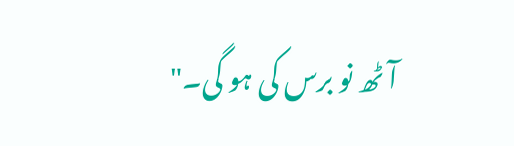آٹھ نو برس کی ہو گی۔"